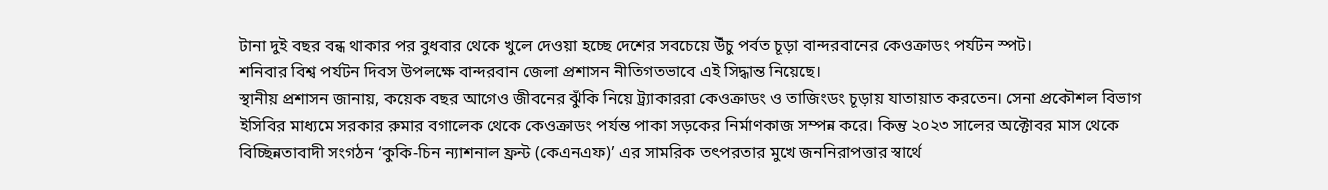টানা দুই বছর বন্ধ থাকার পর বুধবার থেকে খুলে দেওয়া হচ্ছে দেশের সবচেয়ে উঁচু পর্বত চূড়া বান্দরবানের কেওক্রাডং পর্যটন স্পট।
শনিবার বিশ্ব পর্যটন দিবস উপলক্ষে বান্দরবান জেলা প্রশাসন নীতিগতভাবে এই সিদ্ধান্ত নিয়েছে।
স্থানীয় প্রশাসন জানায়, কয়েক বছর আগেও জীবনের ঝুঁকি নিয়ে ট্র্যাকাররা কেওক্রাডং ও তাজিংডং চূড়ায় যাতায়াত করতেন। সেনা প্রকৌশল বিভাগ ইসিবির মাধ্যমে সরকার রুমার বগালেক থেকে কেওক্রাডং পর্যন্ত পাকা সড়কের নির্মাণকাজ সম্পন্ন করে। কিন্তু ২০২৩ সালের অক্টোবর মাস থেকে বিচ্ছিন্নতাবাদী সংগঠন ‘কুকি-চিন ন্যাশনাল ফ্রন্ট (কেএনএফ)’ এর সামরিক তৎপরতার মুখে জননিরাপত্তার স্বার্থে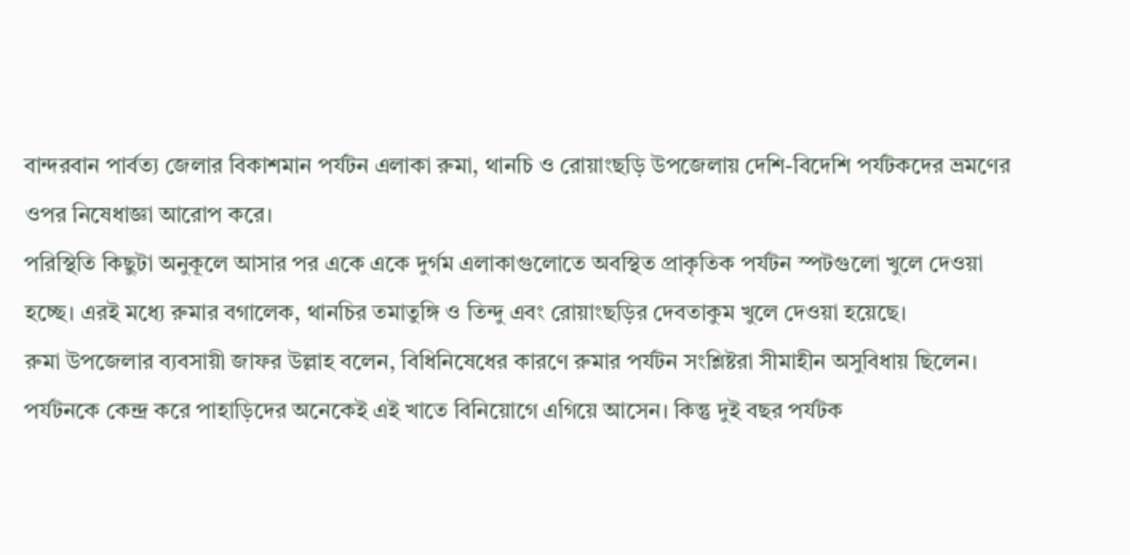বান্দরবান পার্বত্য জেলার বিকাশমান পর্যটন এলাকা রুমা, থানচি ও রোয়াংছড়ি উপজেলায় দেশি-বিদেশি পর্যটকদের ভ্রমণের ওপর নিষেধাজ্ঞা আরোপ করে।
পরিস্থিতি কিছুটা অনুকূলে আসার পর একে একে দুর্গম এলাকাগুলোতে অবস্থিত প্রাকৃতিক পর্যটন স্পটগুলো খুলে দেওয়া হচ্ছে। এরই মধ্যে রুমার বগালেক, থানচির তমাতুঙ্গি ও তিন্দু এবং রোয়াংছড়ির দেবতাকুম খুলে দেওয়া হয়েছে।
রুমা উপজেলার ব্যবসায়ী জাফর উল্লাহ বলেন, বিধিনিষেধের কারণে রুমার পর্যটন সংশ্লিষ্টরা সীমাহীন অসুবিধায় ছিলেন। পর্যটনকে কেন্দ্র করে পাহাড়িদের অনেকেই এই খাতে বিনিয়োগে এগিয়ে আসেন। কিন্তু দুই বছর পর্যটক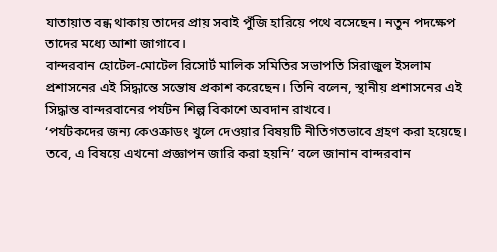যাতায়াত বন্ধ থাকায় তাদের প্রায় সবাই পুঁজি হারিয়ে পথে বসেছেন। নতুন পদক্ষেপ তাদের মধ্যে আশা জাগাবে।
বান্দরবান হোটেল-মোটেল রিসোর্ট মালিক সমিতির সভাপতি সিরাজুল ইসলাম প্রশাসনের এই সিদ্ধান্তে সন্তোষ প্রকাশ করেছেন। তিনি বলেন, স্থানীয় প্রশাসনের এই সিদ্ধান্ত বান্দরবানের পর্যটন শিল্প বিকাশে অবদান রাখবে।
‘পর্যটকদের জন্য কেওক্রাডং খুলে দেওয়ার বিষয়টি নীতিগতভাবে গ্রহণ করা হয়েছে। তবে, এ বিষয়ে এখনো প্রজ্ঞাপন জারি করা হয়নি’ বলে জানান বান্দরবান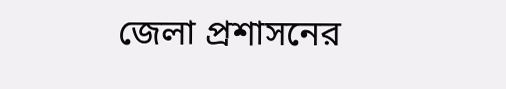জেলা প্রশাসনের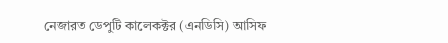নেজারত ডেপুটি কালেকক্টর (এনডিসি) আসিফ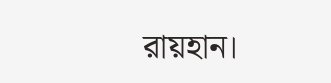রায়হান।